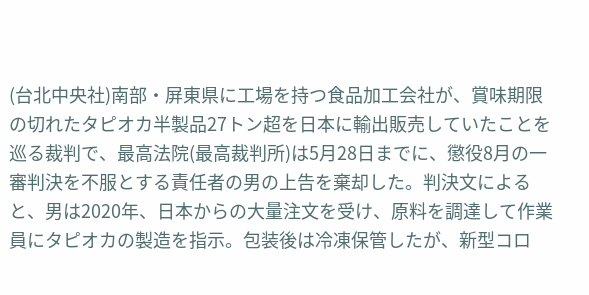(台北中央社)南部・屏東県に工場を持つ食品加工会社が、賞味期限の切れたタピオカ半製品27トン超を日本に輸出販売していたことを巡る裁判で、最高法院(最高裁判所)は5月28日までに、懲役8月の一審判決を不服とする責任者の男の上告を棄却した。判決文によると、男は2020年、日本からの大量注文を受け、原料を調達して作業員にタピオカの製造を指示。包装後は冷凍保管したが、新型コロ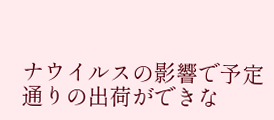ナウイルスの影響で予定通りの出荷ができな